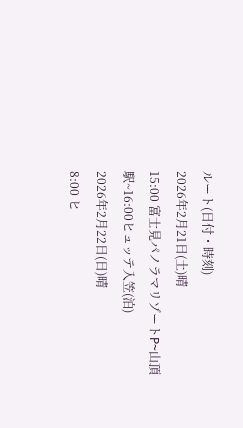ルート(日付・時刻)
2026年2月21日(土)晴
15:00 富士見パノラマリゾートP~山頂駅~16:00ヒュッテ入笠(泊)
2026年2月22日(日)晴
8:00 ヒ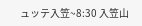ュッテ入笠~8:30 入笠山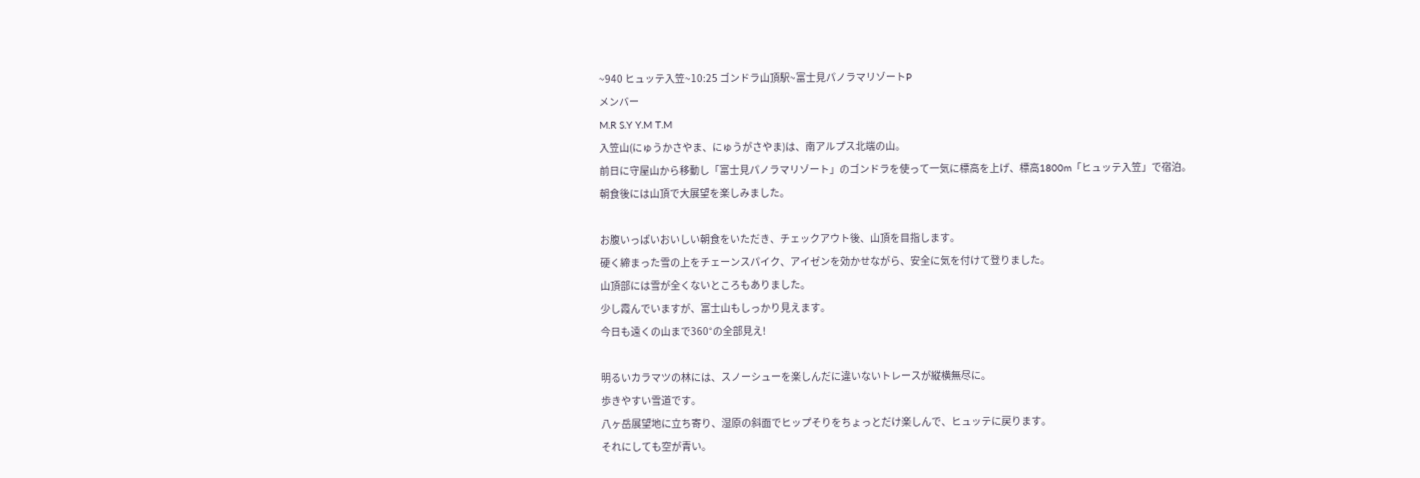~940 ヒュッテ入笠~10:25 ゴンドラ山頂駅~富士見パノラマリゾートP
メンバー
M.R S.Y Y.M T.M
入笠山(にゅうかさやま、にゅうがさやま)は、南アルプス北端の山。
前日に守屋山から移動し「富士見パノラマリゾート」のゴンドラを使って一気に標高を上げ、標高1800m「ヒュッテ入笠」で宿泊。
朝食後には山頂で大展望を楽しみました。

お腹いっぱいおいしい朝食をいただき、チェックアウト後、山頂を目指します。
硬く締まった雪の上をチェーンスパイク、アイゼンを効かせながら、安全に気を付けて登りました。
山頂部には雪が全くないところもありました。
少し霞んでいますが、富士山もしっかり見えます。
今日も遠くの山まで360°の全部見え!

明るいカラマツの林には、スノーシューを楽しんだに違いないトレースが縦横無尽に。
歩きやすい雪道です。
八ヶ岳展望地に立ち寄り、湿原の斜面でヒップそりをちょっとだけ楽しんで、ヒュッテに戻ります。
それにしても空が青い。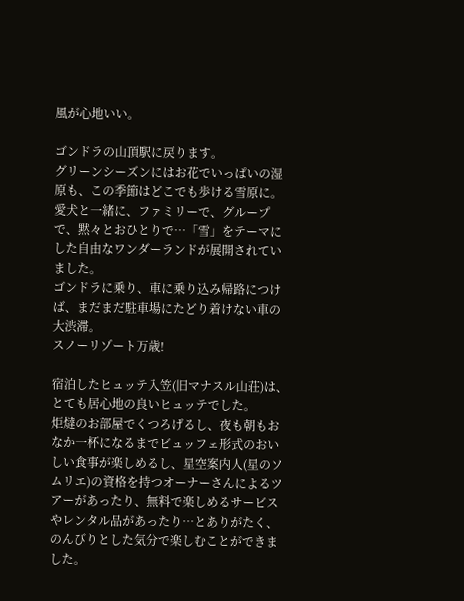風が心地いい。

ゴンドラの山頂駅に戻ります。
グリーンシーズンにはお花でいっぱいの湿原も、この季節はどこでも歩ける雪原に。
愛犬と一緒に、ファミリーで、グループで、黙々とおひとりで…「雪」をテーマにした自由なワンダーランドが展開されていました。
ゴンドラに乗り、車に乗り込み帰路につけば、まだまだ駐車場にたどり着けない車の大渋滞。
スノーリゾート万歳!

宿泊したヒュッテ入笠(旧マナスル山荘)は、とても居心地の良いヒュッテでした。
炬燵のお部屋でくつろげるし、夜も朝もおなか一杯になるまでビュッフェ形式のおいしい食事が楽しめるし、星空案内人(星のソムリエ)の資格を持つオーナーさんによるツアーがあったり、無料で楽しめるサービスやレンタル品があったり…とありがたく、のんびりとした気分で楽しむことができました。